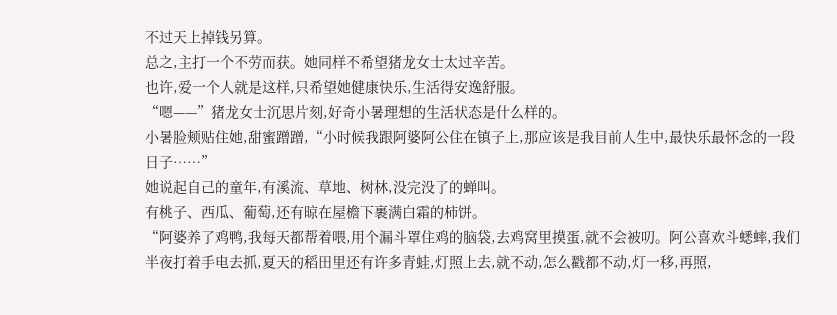不过天上掉钱另算。
总之,主打一个不劳而获。她同样不希望猪龙女士太过辛苦。
也许,爱一个人就是这样,只希望她健康快乐,生活得安逸舒服。
“嗯——”猪龙女士沉思片刻,好奇小暑理想的生活状态是什么样的。
小暑脸颊贴住她,甜蜜蹭蹭,“小时候我跟阿婆阿公住在镇子上,那应该是我目前人生中,最快乐最怀念的一段日子……”
她说起自己的童年,有溪流、草地、树林,没完没了的蝉叫。
有桃子、西瓜、葡萄,还有晾在屋檐下裹满白霜的柿饼。
“阿婆养了鸡鸭,我每天都帮着喂,用个漏斗罩住鸡的脑袋,去鸡窝里摸蛋,就不会被叨。阿公喜欢斗蟋蟀,我们半夜打着手电去抓,夏天的稻田里还有许多青蛙,灯照上去,就不动,怎么戳都不动,灯一移,再照,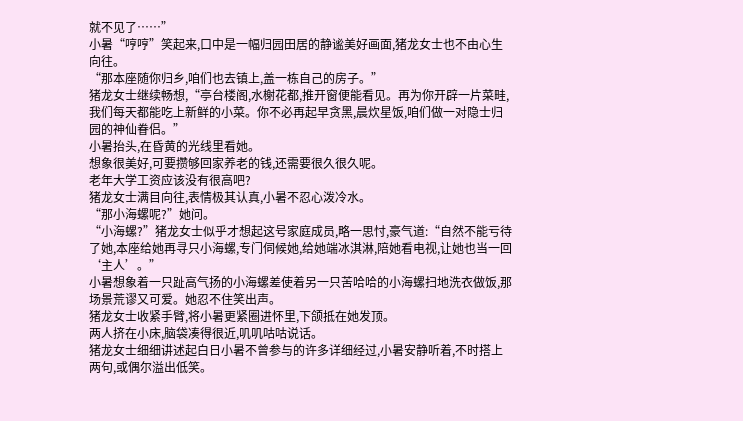就不见了……”
小暑“哼哼”笑起来,口中是一幅归园田居的静谧美好画面,猪龙女士也不由心生向往。
“那本座随你归乡,咱们也去镇上,盖一栋自己的房子。”
猪龙女士继续畅想,“亭台楼阁,水榭花都,推开窗便能看见。再为你开辟一片菜畦,我们每天都能吃上新鲜的小菜。你不必再起早贪黑,晨炊星饭,咱们做一对隐士归园的神仙眷侣。”
小暑抬头,在昏黄的光线里看她。
想象很美好,可要攒够回家养老的钱,还需要很久很久呢。
老年大学工资应该没有很高吧?
猪龙女士满目向往,表情极其认真,小暑不忍心泼冷水。
“那小海螺呢?”她问。
“小海螺?”猪龙女士似乎才想起这号家庭成员,略一思忖,豪气道:“自然不能亏待了她,本座给她再寻只小海螺,专门伺候她,给她端冰淇淋,陪她看电视,让她也当一回‘主人’。”
小暑想象着一只趾高气扬的小海螺差使着另一只苦哈哈的小海螺扫地洗衣做饭,那场景荒谬又可爱。她忍不住笑出声。
猪龙女士收紧手臂,将小暑更紧圈进怀里,下颌抵在她发顶。
两人挤在小床,脑袋凑得很近,叽叽咕咕说话。
猪龙女士细细讲述起白日小暑不曾参与的许多详细经过,小暑安静听着,不时搭上两句,或偶尔溢出低笑。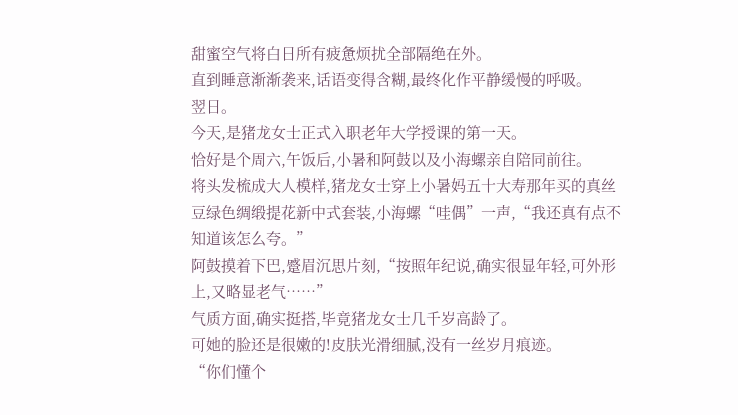甜蜜空气将白日所有疲惫烦扰全部隔绝在外。
直到睡意渐渐袭来,话语变得含糊,最终化作平静缓慢的呼吸。
翌日。
今天,是猪龙女士正式入职老年大学授课的第一天。
恰好是个周六,午饭后,小暑和阿鼓以及小海螺亲自陪同前往。
将头发梳成大人模样,猪龙女士穿上小暑妈五十大寿那年买的真丝豆绿色绸缎提花新中式套装,小海螺“哇偶”一声,“我还真有点不知道该怎么夸。”
阿鼓摸着下巴,蹙眉沉思片刻,“按照年纪说,确实很显年轻,可外形上,又略显老气……”
气质方面,确实挺搭,毕竟猪龙女士几千岁高龄了。
可她的脸还是很嫩的!皮肤光滑细腻,没有一丝岁月痕迹。
“你们懂个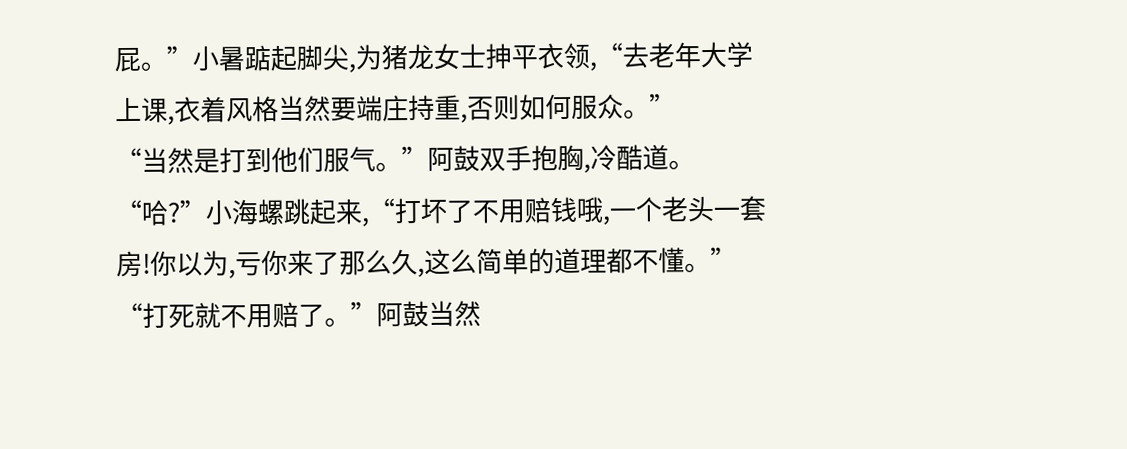屁。”小暑踮起脚尖,为猪龙女士抻平衣领,“去老年大学上课,衣着风格当然要端庄持重,否则如何服众。”
“当然是打到他们服气。”阿鼓双手抱胸,冷酷道。
“哈?”小海螺跳起来,“打坏了不用赔钱哦,一个老头一套房!你以为,亏你来了那么久,这么简单的道理都不懂。”
“打死就不用赔了。”阿鼓当然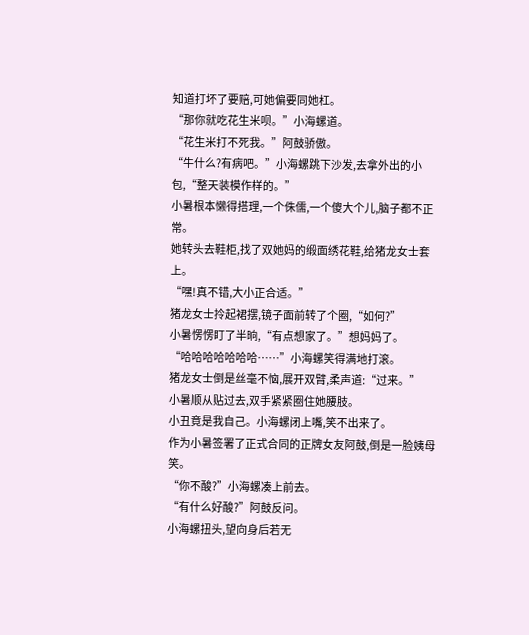知道打坏了要赔,可她偏要同她杠。
“那你就吃花生米呗。”小海螺道。
“花生米打不死我。”阿鼓骄傲。
“牛什么?有病吧。”小海螺跳下沙发,去拿外出的小包,“整天装模作样的。”
小暑根本懒得搭理,一个侏儒,一个傻大个儿,脑子都不正常。
她转头去鞋柜,找了双她妈的缎面绣花鞋,给猪龙女士套上。
“嘿!真不错,大小正合适。”
猪龙女士拎起裙摆,镜子面前转了个圈,“如何?”
小暑愣愣盯了半晌,“有点想家了。”想妈妈了。
“哈哈哈哈哈哈哈……”小海螺笑得满地打滚。
猪龙女士倒是丝毫不恼,展开双臂,柔声道:“过来。”
小暑顺从贴过去,双手紧紧圈住她腰肢。
小丑竟是我自己。小海螺闭上嘴,笑不出来了。
作为小暑签署了正式合同的正牌女友阿鼓,倒是一脸姨母笑。
“你不酸?”小海螺凑上前去。
“有什么好酸?”阿鼓反问。
小海螺扭头,望向身后若无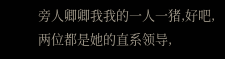旁人卿卿我我的一人一猪,好吧,两位都是她的直系领导,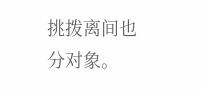挑拨离间也分对象。